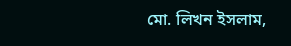মো. লিখন ইসলাম,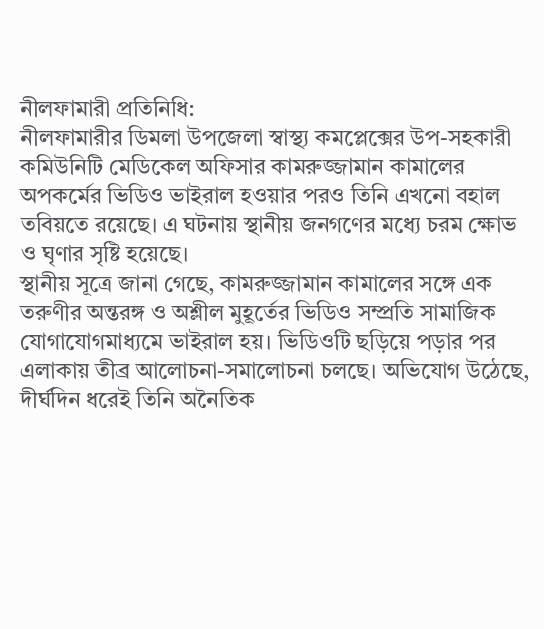নীলফামারী প্রতিনিধি:
নীলফামারীর ডিমলা উপজেলা স্বাস্থ্য কমপ্লেক্সের উপ-সহকারী কমিউনিটি মেডিকেল অফিসার কামরুজ্জামান কামালের অপকর্মের ভিডিও ভাইরাল হওয়ার পরও তিনি এখনো বহাল তবিয়তে রয়েছে। এ ঘটনায় স্থানীয় জনগণের মধ্যে চরম ক্ষোভ ও ঘৃণার সৃষ্টি হয়েছে।
স্থানীয় সূত্রে জানা গেছে, কামরুজ্জামান কামালের সঙ্গে এক তরুণীর অন্তরঙ্গ ও অশ্লীল মুহূর্তের ভিডিও সম্প্রতি সামাজিক যোগাযোগমাধ্যমে ভাইরাল হয়। ভিডিওটি ছড়িয়ে পড়ার পর এলাকায় তীব্র আলোচনা-সমালোচনা চলছে। অভিযোগ উঠেছে, দীর্ঘদিন ধরেই তিনি অনৈতিক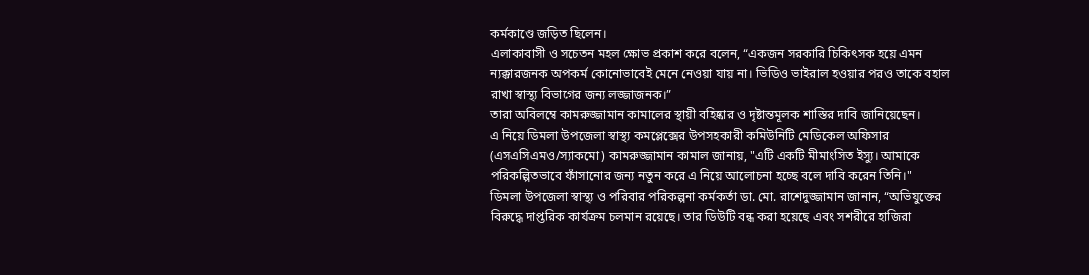কর্মকাণ্ডে জড়িত ছিলেন।
এলাকাবাসী ও সচেতন মহল ক্ষোভ প্রকাশ করে বলেন, “একজন সরকারি চিকিৎসক হয়ে এমন ন্যক্কারজনক অপকর্ম কোনোভাবেই মেনে নেওয়া যায় না। ভিডিও ভাইরাল হওয়ার পরও তাকে বহাল রাখা স্বাস্থ্য বিভাগের জন্য লজ্জাজনক।”
তারা অবিলম্বে কামরুজ্জামান কামালের স্থায়ী বহিষ্কার ও দৃষ্টান্তমূলক শাস্তির দাবি জানিয়েছেন।
এ নিয়ে ডিমলা উপজেলা স্বাস্থ্য কমপ্লেক্সের উপসহকারী কমিউনিটি মেডিকেল অফিসার (এসএসিএমও/স্যাকমো) কামরুজ্জামান কামাল জানায়, "এটি একটি মীমাংসিত ইস্যু। আমাকে পরিকল্পিতভাবে ফাঁসানোর জন্য নতুন করে এ নিয়ে আলোচনা হচ্ছে বলে দাবি করেন তিনি।"
ডিমলা উপজেলা স্বাস্থ্য ও পরিবার পরিকল্পনা কর্মকর্তা ডা. মো. রাশেদুজ্জামান জানান, “অভিযুক্তের বিরুদ্ধে দাপ্তরিক কার্যক্রম চলমান রয়েছে। তার ডিউটি বন্ধ করা হয়েছে এবং সশরীরে হাজিরা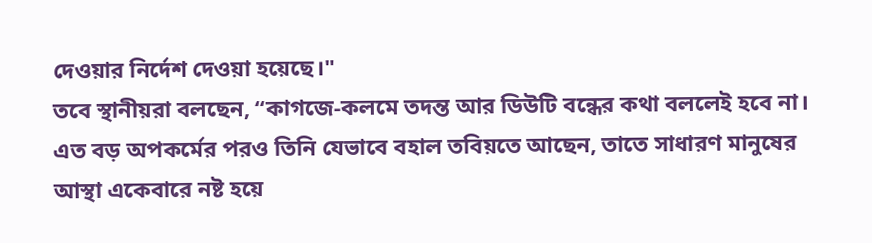দেওয়ার নির্দেশ দেওয়া হয়েছে।"
তবে স্থানীয়রা বলছেন, “কাগজে-কলমে তদন্ত আর ডিউটি বন্ধের কথা বললেই হবে না। এত বড় অপকর্মের পরও তিনি যেভাবে বহাল তবিয়তে আছেন, তাতে সাধারণ মানুষের আস্থা একেবারে নষ্ট হয়ে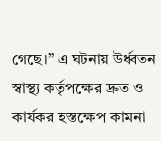গেছে।” এ ঘটনায় উর্ধ্বতন স্বাস্থ্য কর্তৃপক্ষের দ্রুত ও কার্যকর হস্তক্ষেপ কামনা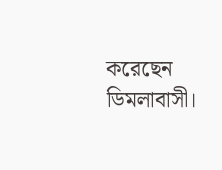করেছেন ডিমলাবাসী।